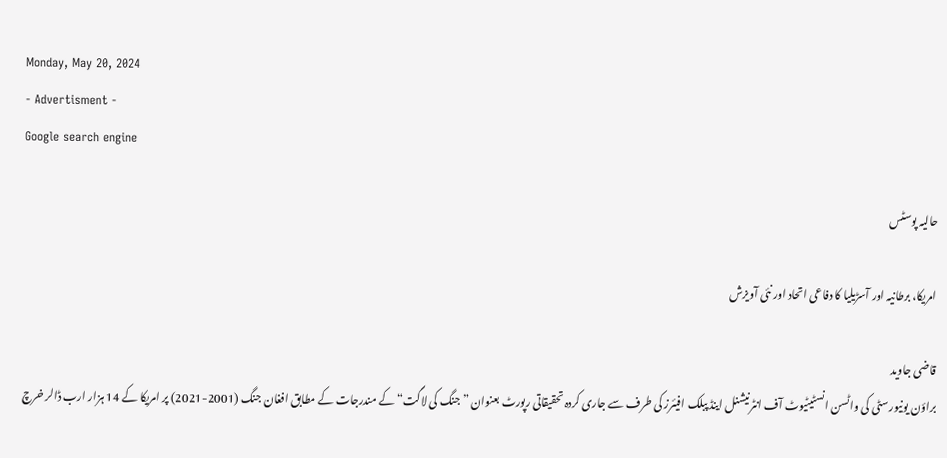Monday, May 20, 2024
- Advertisment -
Google search engine

حالیہ پوسٹس

امریکا، برطانیہ اور آسڑیلیا کا دفاعی اتحاد اور نئی آویزش

قاضی جاوید
براؤن یونیورسٹی کی واٹسن انسٹیٹیوٹ آف انٹرنیشنل اینڈ پبلک افیئرز کی طرف سے جاری کردہ تحقیقاتی رپورٹ بعنوان ”جنگ کی لاگت“ کے مندرجات کے مطابق افغان جنگ (2001-2021) پر امریکا کے 14 ہزار ارب ڈالر خرچ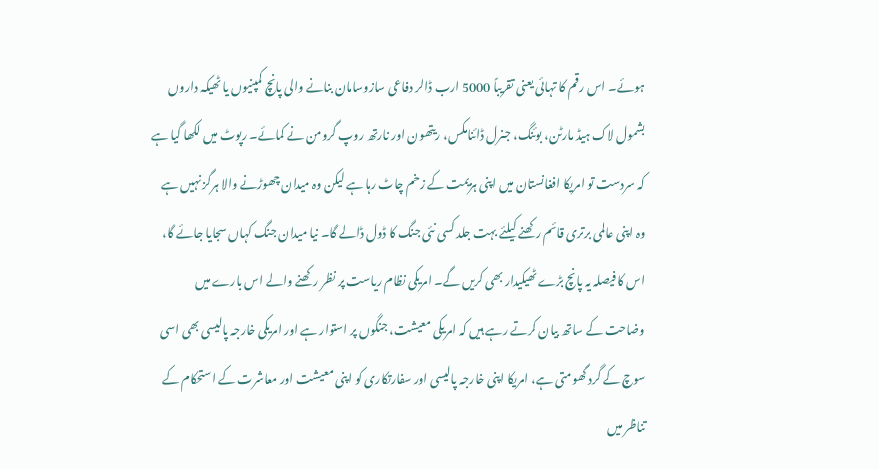ہوئے۔ اس رقم کا تہائی یعنی تقریباً 5000 ارب ڈالر دفاعی سازوسامان بنانے والی پانچ کمپنیوں یا ٹھیکہ داروں بشمول لاک ہیڈ مارٹن، بوئنگ، جنرل ڈائنامکس، ریتھون اور نارتھ روپ گرومن نے کمائے۔ رپوٹ میں لکھا گیا ہے کہ سردست تو امریکا افغانستان میں اپنی ہزیمت کے زخم چاٹ رہا ہے لیکن وہ میدان چھوڑنے والا ہرگز نہیں ہے وہ اپنی عالمی برتری قائم رکھنے کیلئے بہت جلد کسی نئی جنگ کا ڈول ڈالے گا۔ نیا میدان جنگ کہاں سجایا جائے گا، اس کا فیصلہ یہ پانچ بڑے ٹھیکیدار بھی کریں گے۔ امریکی نظام ریاست پر نظر رکھنے والے اس بارے میں وضاحت کے ساتھ بیان کرتے رہے ہیں کہ امریکی معیشت، جنگوں پر استوار ہے اور امریکی خارجہ پالیسی بھی اسی سوچ کے گرد گھومتی ہے، امریکا اپنی خارجہ پالیسی اور سفارتکاری کو اپنی معیشت اور معاشرت کے استحکام کے تناظر میں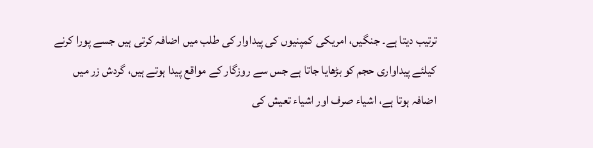ترتیب دیتا ہے۔ جنگیں، امریکی کمپنیوں کی پیداوار کی طلب میں اضافہ کرتی ہیں جسے پورا کرنے کیلئے پیداواری حجم کو بڑھایا جاتا ہے جس سے روزگار کے مواقع پیدا ہوتے ہیں، گردش زر میں اضافہ ہوتا ہے، اشیاء صرف اور اشیاء تعیش کی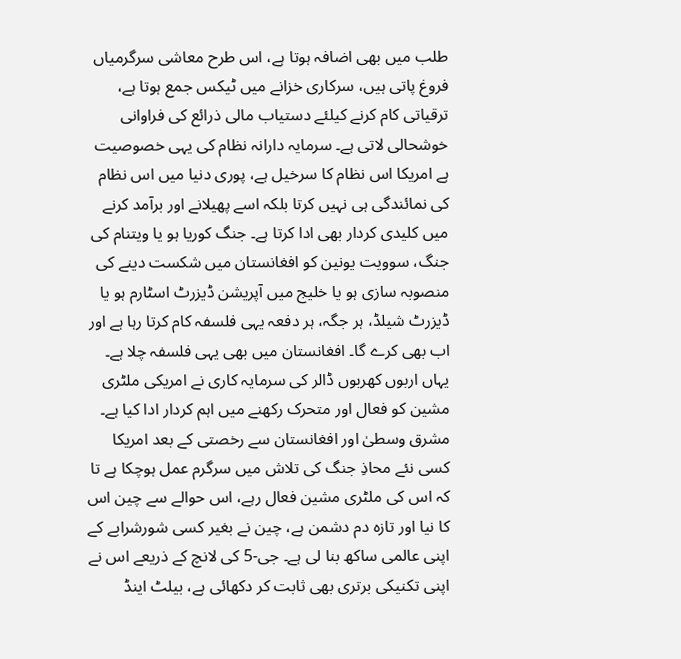طلب میں بھی اضافہ ہوتا ہے، اس طرح معاشی سرگرمیاں فروغ پاتی ہیں، سرکاری خزانے میں ٹیکس جمع ہوتا ہے، ترقیاتی کام کرنے کیلئے دستیاب مالی ذرائع کی فراوانی خوشحالی لاتی ہے۔ سرمایہ دارانہ نظام کی یہی خصوصیت ہے امریکا اس نظام کا سرخیل ہے، پوری دنیا میں اس نظام کی نمائندگی ہی نہیں کرتا بلکہ اسے پھیلانے اور برآمد کرنے میں کلیدی کردار بھی ادا کرتا ہے۔ جنگ کوریا ہو یا ویتنام کی جنگ، سوویت یونین کو افغانستان میں شکست دینے کی منصوبہ سازی ہو یا خلیج میں آپریشن ڈیزرٹ اسٹارم ہو یا ڈیزرٹ شیلڈ، ہر جگہ، ہر دفعہ یہی فلسفہ کام کرتا رہا ہے اور اب بھی کرے گا۔ افغانستان میں بھی یہی فلسفہ چلا ہے۔ یہاں اربوں کھربوں ڈالر کی سرمایہ کاری نے امریکی ملٹری مشین کو فعال اور متحرک رکھنے میں اہم کردار ادا کیا ہے۔ مشرق وسطیٰ اور افغانستان سے رخصتی کے بعد امریکا کسی نئے محاذِ جنگ کی تلاش میں سرگرم عمل ہوچکا ہے تا کہ اس کی ملٹری مشین فعال رہے، اس حوالے سے چین اس کا نیا اور تازہ دم دشمن ہے، چین نے بغیر کسی شورشرابے کے اپنی عالمی ساکھ بنا لی ہے۔ جی-5 کی لانچ کے ذریعے اس نے اپنی تکنیکی برتری بھی ثابت کر دکھائی ہے، بیلٹ اینڈ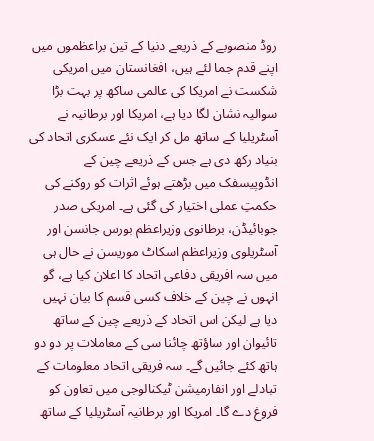روڈ منصوبے کے ذریعے دنیا کے تین براعظموں میں اپنے قدم جما لئے ہیں، افغانستان میں امریکی شکست نے امریکا کی عالمی ساکھ پر بہت بڑا سوالیہ نشان لگا دیا ہے، امریکا اور برطانیہ نے آسٹریلیا کے ساتھ مل کر ایک نئے عسکری اتحاد کی بنیاد رکھ دی ہے جس کے ذریعے چین کے انڈوپیسفک میں بڑھتے ہوئے اثرات کو روکنے کی حکمتِ عملی اختیار کی گئی ہے۔ امریکی صدر جوبائیڈن، برطانوی وزیراعظم بورس جانسن اور آسٹریلوی وزیراعظم اسکاٹ موریسن نے حال ہی میں سہ افریقی دفاعی اتحاد کا اعلان کیا ہے، گو انہوں نے چین کے خلاف کسی قسم کا بیان نہیں دیا ہے لیکن اس اتحاد کے ذریعے چین کے ساتھ تائیوان اور ساؤتھ چائنا سی کے معاملات پر دو دو ہاتھ کئے جائیں گے۔ سہ فریقی اتحاد معلومات کے تبادلے اور انفارمیشن ٹیکنالوجی میں تعاون کو فروغ دے گا۔ امریکا اور برطانیہ آسٹریلیا کے ساتھ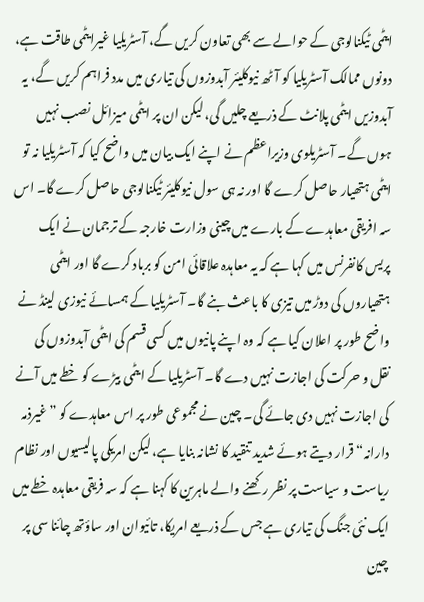ایٹمی ٹیکنالوجی کے حوالے سے بھی تعاون کریں گے، آسٹریلیا غیرایٹمی طاقت ہے، دونوں ممالک آسٹریلیا کو آٹھ نیوکلیئر آبدوزوں کی تیاری میں مدد فراہم کریں گے، یہ آبدوزیں ایٹمی پلانٹ کے ذریعے چلیں گی، لیکن ان پر ایٹمی میزائل نصب نہیں ہوں گے۔ آسٹریلوی وزیراعظم نے اپنے ایک بیان میں واضح کیا کہ آسٹریلیا نہ تو ایٹمی ہتھیار حاصل کرے گا اور نہ ہی سول نیوکلیئر ٹیکنالوجی حاصل کرے گا۔ اس سہ افریقی معاہدے کے بارے میں چینی وزارت خارجہ کے ترجمان نے ایک پریس کانفرنس میں کہا ہے کہ یہ معاہدہ علاقائی امن کو برباد کرے گا اور ایٹمی ہتھیاروں کی دوڑ میں تیزی کا باعث بنے گا۔ آسٹریلیا کے ہمسائے نیوزی لینڈ نے واضح طور پر اعلان کیا ہے کہ وہ اپنے پانیوں میں کسی قسم کی ایٹمی آبدوزوں کی نقل و حرکت کی اجازت نہیں دے گا۔ آسٹریلیا کے ایٹمی بیڑے کو خطے میں آنے کی اجازت نہیں دی جائے گی۔ چین نے مجموعی طور پر اس معاہدے کو ”غیرذمہ دارانہ“ قرار دیتے ہوئے شدید تنقید کا نشانہ بنایا ہے، لیکن امریکی پالیسیوں اور نظام ریاست و سیاست پر نظر رکھنے والے ماہرین کا کہنا ہے کہ سہ فریقی معاہدہ خطے میں ایک نئی جنگ کی تیاری ہے جس کے ذریعے امریکا، تائیوان اور ساؤتھ چائنا سی پر چین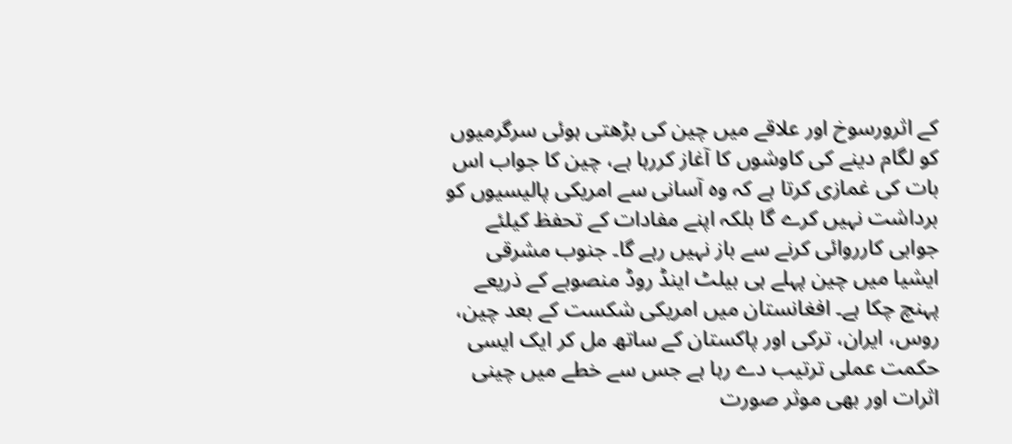کے اثرورسوخ اور علاقے میں چین کی بڑھتی ہوئی سرگرمیوں کو لگام دینے کی کاوشوں کا آغاز کررہا ہے، چین کا جواب اس بات کی غمازی کرتا ہے کہ وہ آسانی سے امریکی پالیسیوں کو برداشت نہیں کرے گا بلکہ اپنے مفادات کے تحفظ کیلئے جوابی کارروائی کرنے سے باز نہیں رہے گا۔ جنوب مشرقی ایشیا میں چین پہلے ہی بیلٹ اینڈ روڈ منصوبے کے ذریعے پہنچ چکا ہے۔ افغانستان میں امریکی شکست کے بعد چین، روس، ایران، ترکی اور پاکستان کے ساتھ مل کر ایک ایسی حکمت عملی ترتیب دے رہا ہے جس سے خطے میں چینی اثرات اور بھی موثر صورت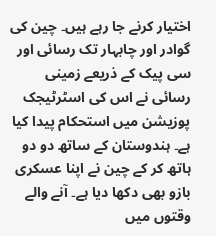اختیار کرنے جا رہے ہیں۔ چین کی گوادر اور چابہار تک رسائی اور سی پیک کے ذریعے زمینی رسائی نے اس کی اسٹرٹیجک پوزیشن میں استحکام پیدا کیا ہے۔ ہندوستان کے ساتھ دو دو ہاتھ کر کے چین نے اپنا عسکری بازو بھی دکھا دیا ہے۔ آنے والے وقتوں میں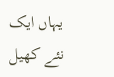یہاں ایک نئے کھیل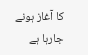کا آغاز ہونے جارہا ہے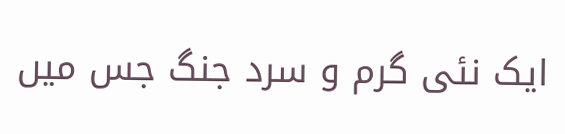ایک نئی گرم و سرد جنگ جس میں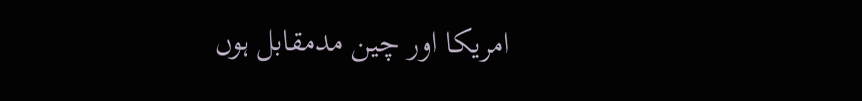امریکا اور چین مدمقابل ہوں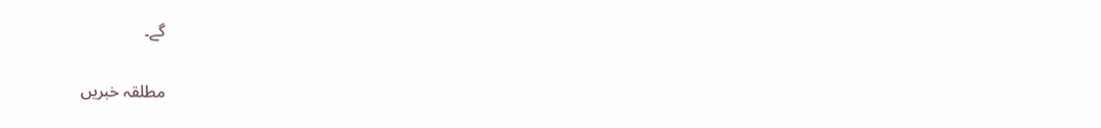گے۔

مطلقہ خبریں